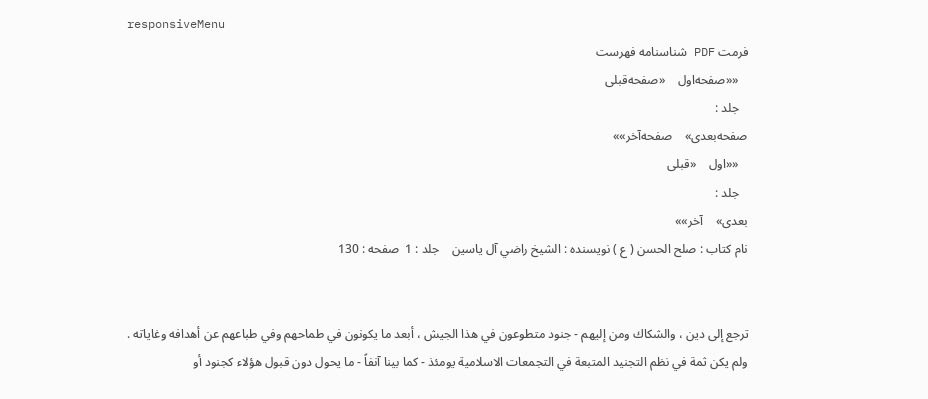responsiveMenu
فرمت PDF شناسنامه فهرست
   ««صفحه‌اول    «صفحه‌قبلی
   جلد :
صفحه‌بعدی»    صفحه‌آخر»»
   ««اول    «قبلی
   جلد :
بعدی»    آخر»»
نام کتاب : صلح الحسن ( ع ) نویسنده : الشيخ راضي آل ياسين    جلد : 1  صفحه : 130


ترجع إلى دين ، والشكاك ومن إليهم - جنود متطوعون في هذا الجيش ، أبعد ما يكونون في طماحهم وفي طباعهم عن أهدافه وغاياته .
ولم يكن ثمة في نظم التجنيد المتبعة في التجمعات الاسلامية يومئذ - كما بينا آنفاً - ما يحول دون قبول هؤلاء كجنود أو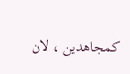كمجاهدين ، لان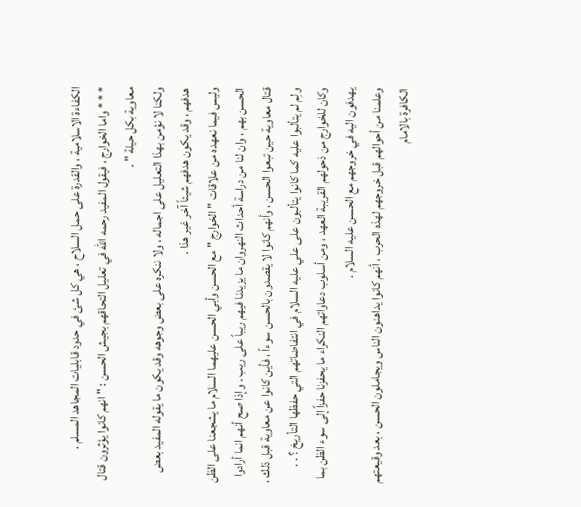الكفاءة الاسلامية ، والقدرة على حمل السلاح ، هي كل شئ في حدود قابليات المجاهد المسلم .
* * * واما الخوارج ، فيقول المفيد رحمه اللّه في تعليل التحاقهم بجيش الحسن : " انهم كانوا يؤثرون قتال معاوية بكل حيلة " .
ولكنا لا نؤمن بهذا التعليل على اجماله ، ولا ننكره على بعض وجوهه وقد يكون ما يقوله المفيد بعض هدفهم ، وقد يكون هدفهم شيئاً آخر غير هذا .
وليس فيما نعهده من علاقات " الخوارج " مع الحسن وأبي الحسن عليهما السلام ما يشجعنا على الظن الحسن بهم ، وان لنا من دراسة أحداث النهروان ما يزيدنا فيهم ريباً على ريب . وإذا صح أنهم انما أرادوا قتال معاوية حين تبعوا الحسن ، وأنهم كانوا لا يقصدون بالحسن سوءاً ، فأين كانوا عن معاوية قبل ذلك ، ولِم لم يتألبوا عليه كما كانوا يتألبون على علي عليه السلام في انتفاضاتهم التي حفظها التأريخ ؟ . .
وكان للخوارج من ذحولهم القريبة العهد ، ومن أسلوب دعاواتهم النكراء ما يحفزنا حفزاً إلى سوء الظن بما يهدفون اليه في خروجهم مع الحسن عليه السلام .
وعلمنا من أحوالهم قبل خروجهم لهذه الحرب ، أنهم كانوا يداهنون الناس ويجاملون الحسن ، بعد وقيعتهم الكافرة بالامام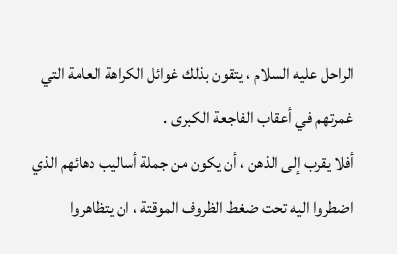الراحل عليه السلام ، يتقون بذلك غوائل الكراهة العامة التي غمرتهم في أعقاب الفاجعة الكبرى .
أفلا يقرب إلى الذهن ، أن يكون من جملة أساليب دهائهم الذي اضطروا اليه تحت ضغط الظروف الموقتة ، ان يتظاهروا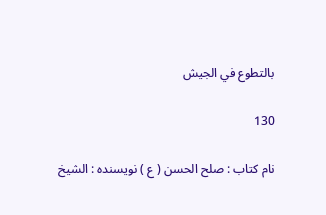بالتطوع في الجيش

130

نام کتاب : صلح الحسن ( ع ) نویسنده : الشيخ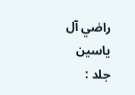راضي آل ياسين    جلد :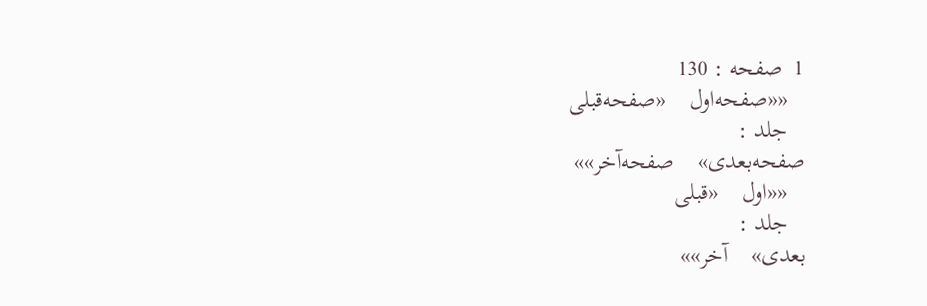1  صفحه : 130
   ««صفحه‌اول    «صفحه‌قبلی
   جلد :
صفحه‌بعدی»    صفحه‌آخر»»
   ««اول    «قبلی
   جلد :
بعدی»    آخر»»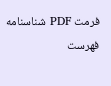فرمت PDF شناسنامه فهرست